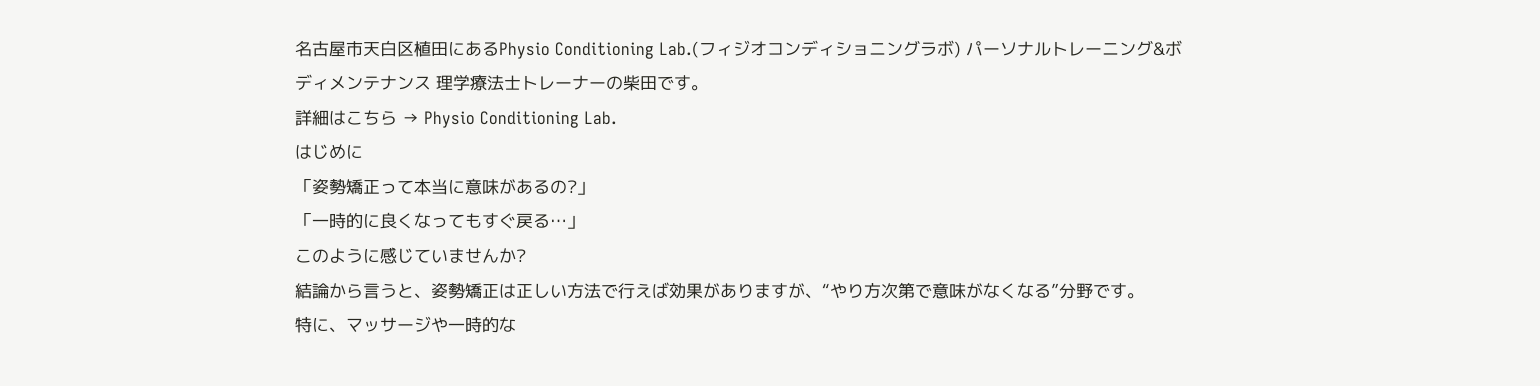名古屋市天白区植田にあるPhysio Conditioning Lab.(フィジオコンディショニングラボ) パーソナルトレーニング&ボディメンテナンス 理学療法士トレーナーの柴田です。
詳細はこちら → Physio Conditioning Lab.
はじめに
「姿勢矯正って本当に意味があるの?」
「一時的に良くなってもすぐ戻る…」
このように感じていませんか?
結論から言うと、姿勢矯正は正しい方法で行えば効果がありますが、“やり方次第で意味がなくなる”分野です。
特に、マッサージや一時的な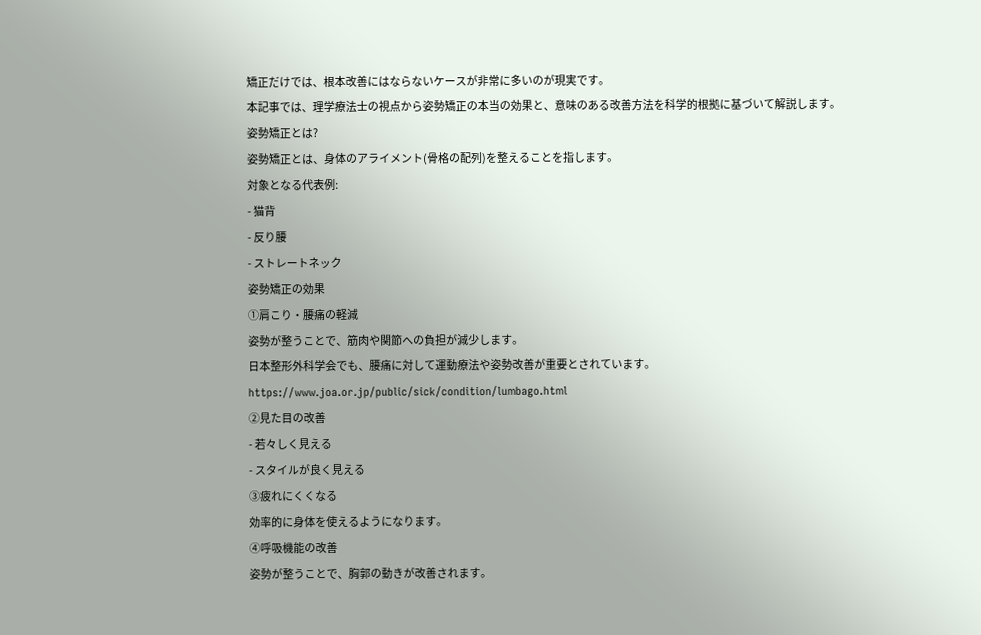矯正だけでは、根本改善にはならないケースが非常に多いのが現実です。
本記事では、理学療法士の視点から姿勢矯正の本当の効果と、意味のある改善方法を科学的根拠に基づいて解説します。
姿勢矯正とは?
姿勢矯正とは、身体のアライメント(骨格の配列)を整えることを指します。
対象となる代表例:
- 猫背
- 反り腰
- ストレートネック
姿勢矯正の効果
①肩こり・腰痛の軽減
姿勢が整うことで、筋肉や関節への負担が減少します。
日本整形外科学会でも、腰痛に対して運動療法や姿勢改善が重要とされています。
https://www.joa.or.jp/public/sick/condition/lumbago.html
②見た目の改善
- 若々しく見える
- スタイルが良く見える
③疲れにくくなる
効率的に身体を使えるようになります。
④呼吸機能の改善
姿勢が整うことで、胸郭の動きが改善されます。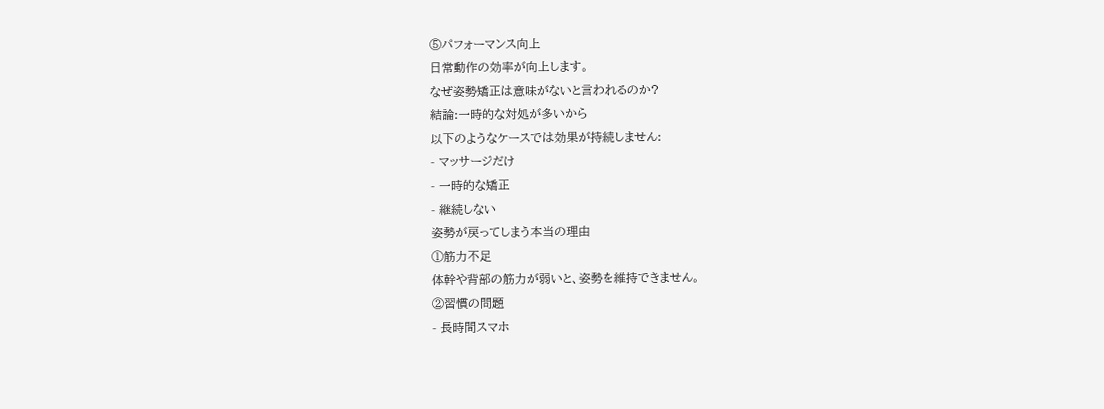⑤パフォーマンス向上
日常動作の効率が向上します。
なぜ姿勢矯正は意味がないと言われるのか?
結論:一時的な対処が多いから
以下のようなケースでは効果が持続しません:
- マッサージだけ
- 一時的な矯正
- 継続しない
姿勢が戻ってしまう本当の理由
①筋力不足
体幹や背部の筋力が弱いと、姿勢を維持できません。
②習慣の問題
- 長時間スマホ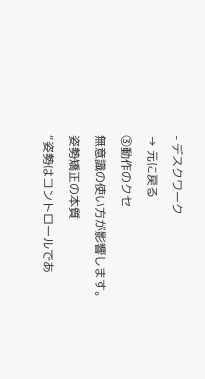- デスクワーク
→ 元に戻る
③動作のクセ
無意識の使い方が影響します。
姿勢矯正の本質
“姿勢はコントロールであ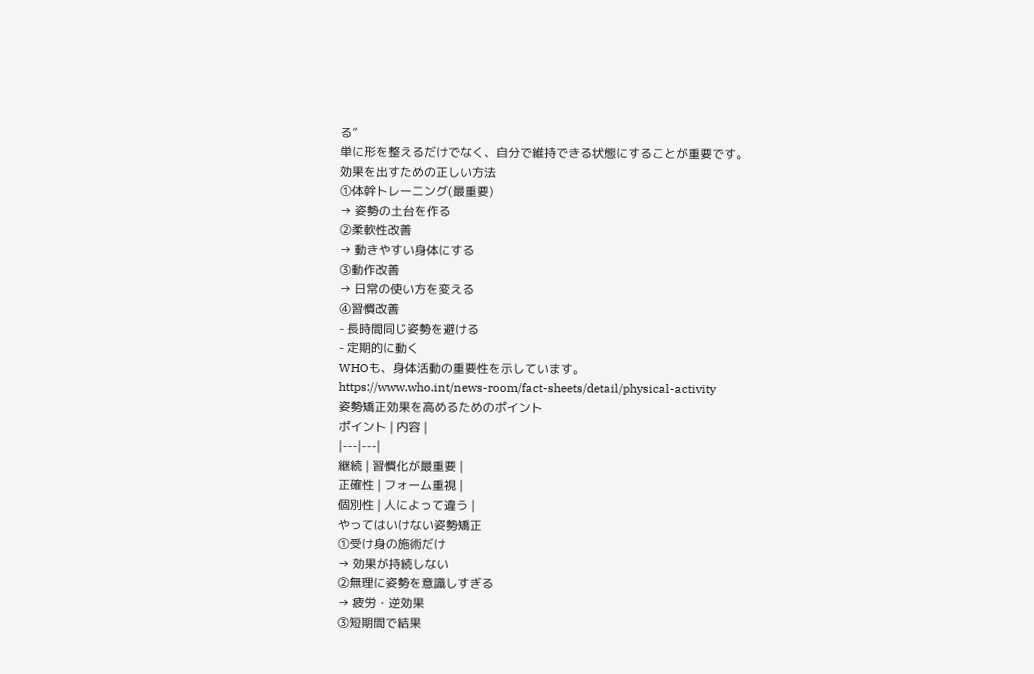る”
単に形を整えるだけでなく、自分で維持できる状態にすることが重要です。
効果を出すための正しい方法
①体幹トレーニング(最重要)
→ 姿勢の土台を作る
②柔軟性改善
→ 動きやすい身体にする
③動作改善
→ 日常の使い方を変える
④習慣改善
- 長時間同じ姿勢を避ける
- 定期的に動く
WHOも、身体活動の重要性を示しています。
https://www.who.int/news-room/fact-sheets/detail/physical-activity
姿勢矯正効果を高めるためのポイント
ポイント | 内容 |
|---|---|
継続 | 習慣化が最重要 |
正確性 | フォーム重視 |
個別性 | 人によって違う |
やってはいけない姿勢矯正
①受け身の施術だけ
→ 効果が持続しない
②無理に姿勢を意識しすぎる
→ 疲労・逆効果
③短期間で結果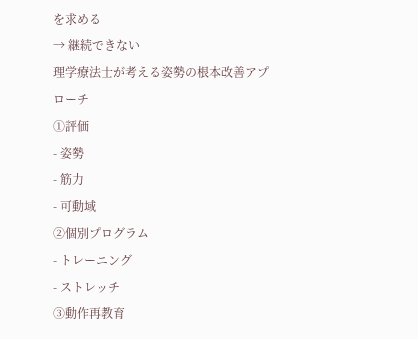を求める
→ 継続できない
理学療法士が考える姿勢の根本改善アプローチ
①評価
- 姿勢
- 筋力
- 可動域
②個別プログラム
- トレーニング
- ストレッチ
③動作再教育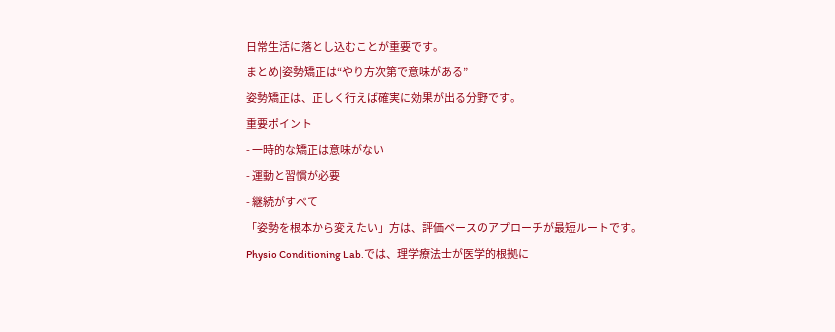日常生活に落とし込むことが重要です。
まとめ|姿勢矯正は“やり方次第で意味がある”
姿勢矯正は、正しく行えば確実に効果が出る分野です。
重要ポイント
- 一時的な矯正は意味がない
- 運動と習慣が必要
- 継続がすべて
「姿勢を根本から変えたい」方は、評価ベースのアプローチが最短ルートです。
Physio Conditioning Lab.では、理学療法士が医学的根拠に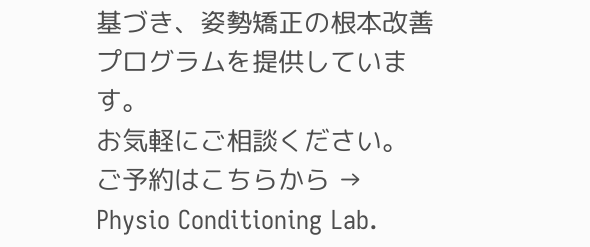基づき、姿勢矯正の根本改善プログラムを提供しています。
お気軽にご相談ください。
ご予約はこちらから → Physio Conditioning Lab.